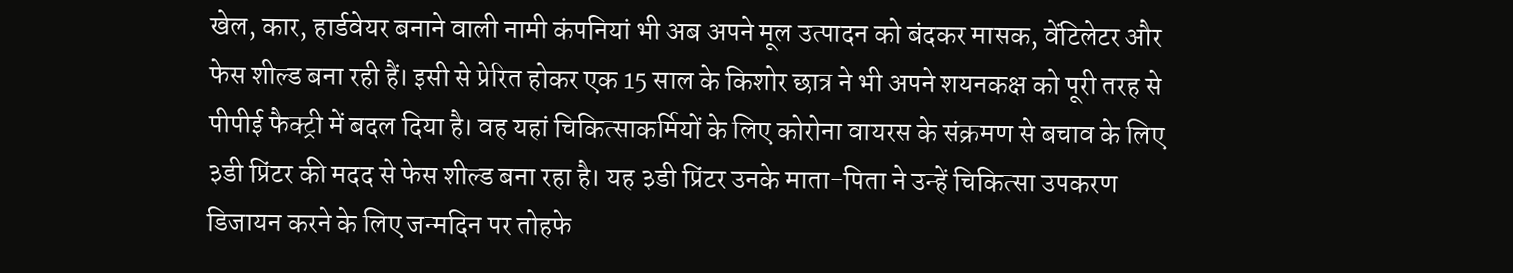खेल, कार, हार्डवेयर बनाने वाली नामी कंपनियां भी अब अपने मूल उत्पादन को बंदकर मासक, वेंटिलेटर और फेस शील्ड बना रही हैं। इसी से प्रेरित होकर एक 15 साल के किशोर छात्र ने भी अपने शयनकक्ष को पूरी तरह से पीपीई फैक्ट्री में बदल दिया है। वह यहां चिकित्साकर्मियों के लिए कोरोना वायरस के संक्रमण से बचाव के लिए ३डी प्रिंटर की मदद से फेस शील्ड बना रहा है। यह ३डी प्रिंटर उनके माता-पिता ने उन्हें चिकित्सा उपकरण डिजायन करने के लिए जन्मदिन पर तोहफे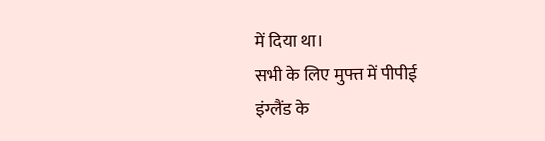में दिया था।
सभी के लिए मुफ्त में पीपीई
इंग्लैंड के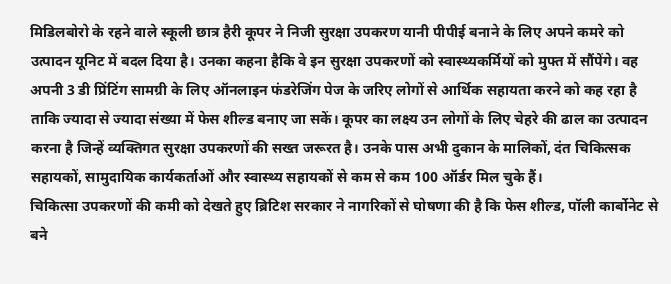मिडिलबोरो के रहने वाले स्कूली छात्र हैरी कूपर ने निजी सुरक्षा उपकरण यानी पीपीई बनाने के लिए अपने कमरे को उत्पादन यूनिट में बदल दिया है। उनका कहना हैकि वे इन सुरक्षा उपकरणों को स्वास्थ्यकर्मियों को मुफ्त में सौंपेंगे। वह अपनी 3 डी प्रिंटिंग सामग्री के लिए ऑनलाइन फंडरेजिंग पेज के जरिए लोगों से आर्थिक सहायता करने को कह रहा है ताकि ज्यादा से ज्यादा संख्या में फेस शील्ड बनाए जा सकें। कूपर का लक्ष्य उन लोगों के लिए चेहरे की ढाल का उत्पादन करना है जिन्हें व्यक्तिगत सुरक्षा उपकरणों की सख्त जरूरत है। उनके पास अभी दुकान के मालिकों, दंत चिकित्सक सहायकों, सामुदायिक कार्यकर्ताओं और स्वास्थ्य सहायकों से कम से कम 100 ऑर्डर मिल चुके हैं।
चिकित्सा उपकरणों की कमी को देखते हुए ब्रिटिश सरकार ने नागरिकों से घोषणा की है कि फेस शील्ड, पॉली कार्बोनेट से बने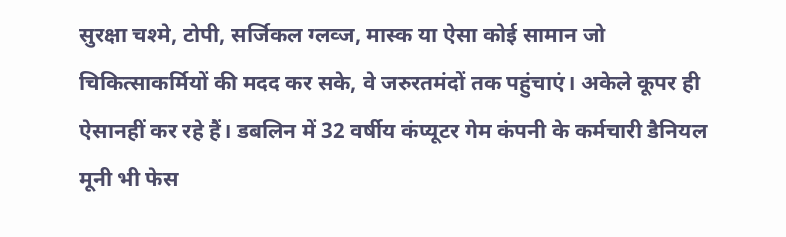सुरक्षा चश्मे, टोपी, सर्जिकल ग्लव्ज, मास्क या ऐसा कोई सामान जो चिकित्साकर्मियों की मदद कर सके, वे जरुरतमंदों तक पहुंचाएं। अकेले कूपर ही ऐसानहीं कर रहे हैं। डबलिन में 32 वर्षीय कंप्यूटर गेम कंपनी के कर्मचारी डैनियल मूनी भी फेस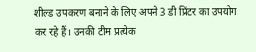शील्ड उपकरण बनाने के लिए अपने 3 डी प्रिंटर का उपयोग कर रहे हैं। उनकी टीम प्रत्येक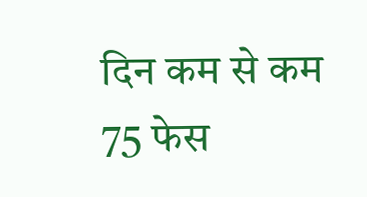दिन कम से कम 75 फेस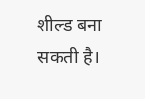शील्ड बना सकती है।